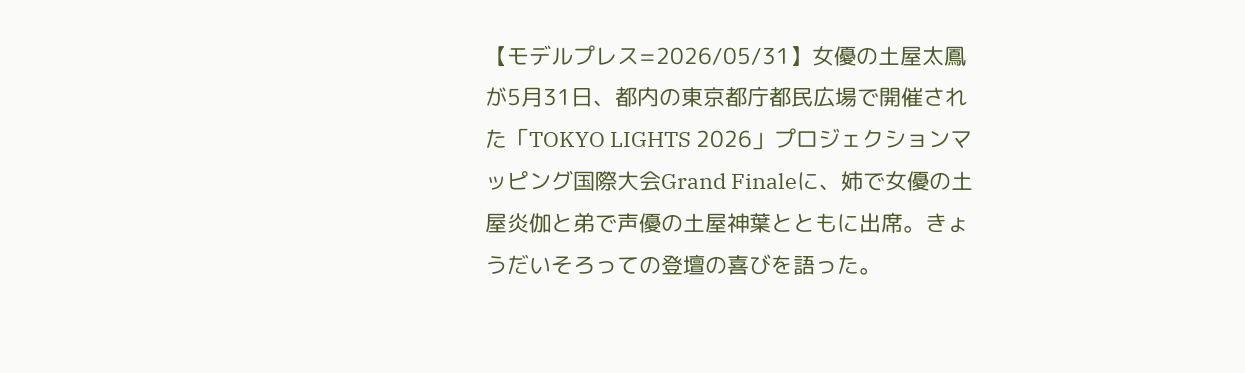【モデルプレス=2026/05/31】女優の土屋太鳳が5月31日、都内の東京都庁都民広場で開催された「TOKYO LIGHTS 2026」プロジェクションマッピング国際大会Grand Finaleに、姉で女優の土屋炎伽と弟で声優の土屋神葉とともに出席。きょうだいそろっての登壇の喜びを語った。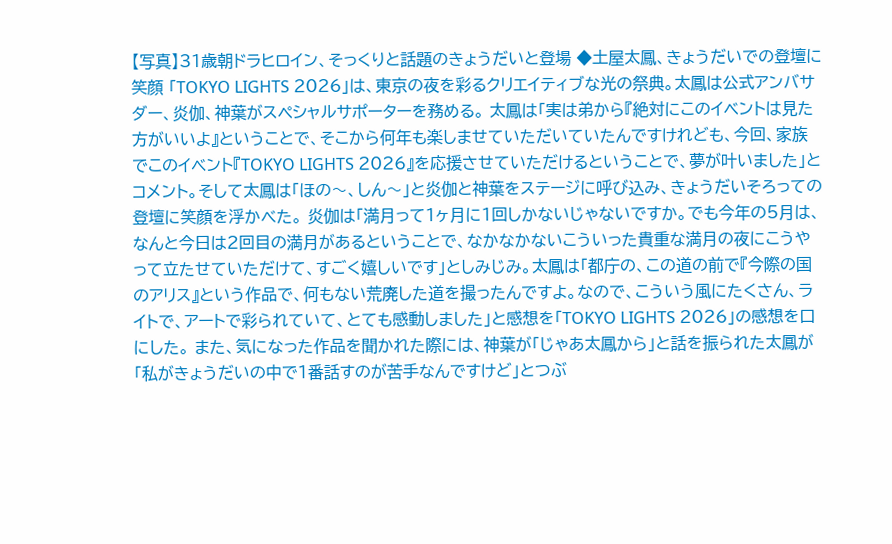【写真】31歳朝ドラヒロイン、そっくりと話題のきょうだいと登場 ◆土屋太鳳、きょうだいでの登壇に笑顔 「TOKYO LIGHTS 2026」は、東京の夜を彩るクリエイティブな光の祭典。太鳳は公式アンバサダー、炎伽、神葉がスペシャルサポーターを務める。 太鳳は「実は弟から『絶対にこのイベントは見た方がいいよ』ということで、そこから何年も楽しませていただいていたんですけれども、今回、家族でこのイベント『TOKYO LIGHTS 2026』を応援させていただけるということで、夢が叶いました」とコメント。そして太鳳は「ほの〜、しん〜」と炎伽と神葉をステージに呼び込み、きょうだいそろっての登壇に笑顔を浮かべた。 炎伽は「満月って1ヶ月に1回しかないじゃないですか。でも今年の5月は、なんと今日は2回目の満月があるということで、なかなかないこういった貴重な満月の夜にこうやって立たせていただけて、すごく嬉しいです」としみじみ。太鳳は「都庁の、この道の前で『今際の国のアリス』という作品で、何もない荒廃した道を撮ったんですよ。なので、こういう風にたくさん、ライトで、アートで彩られていて、とても感動しました」と感想を「TOKYO LIGHTS 2026」の感想を口にした。 また、気になった作品を聞かれた際には、神葉が「じゃあ太鳳から」と話を振られた太鳳が「私がきょうだいの中で1番話すのが苦手なんですけど」とつぶ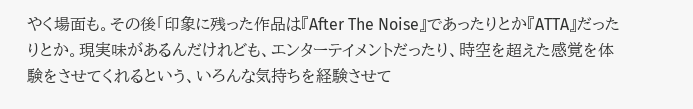やく場面も。その後「印象に残った作品は『After The Noise』であったりとか『ATTA』だったりとか。現実味があるんだけれども、エンターテイメントだったり、時空を超えた感覚を体験をさせてくれるという、いろんな気持ちを経験させて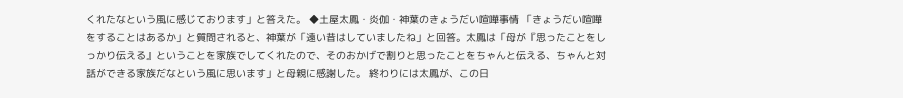くれたなという風に感じております」と答えた。 ◆土屋太鳳・炎伽・神葉のきょうだい喧嘩事情 「きょうだい喧嘩をすることはあるか」と質問されると、神葉が「遠い昔はしていましたね」と回答。太鳳は「母が『思ったことをしっかり伝える』ということを家族でしてくれたので、そのおかげで割りと思ったことをちゃんと伝える、ちゃんと対話ができる家族だなという風に思います」と母親に感謝した。 終わりには太鳳が、この日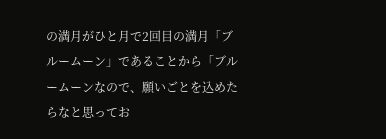の満月がひと月で2回目の満月「ブルームーン」であることから「ブルームーンなので、願いごとを込めたらなと思ってお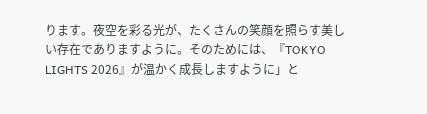ります。夜空を彩る光が、たくさんの笑顔を照らす美しい存在でありますように。そのためには、『TOKYO LIGHTS 2026』が温かく成長しますように」と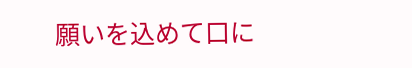願いを込めて口に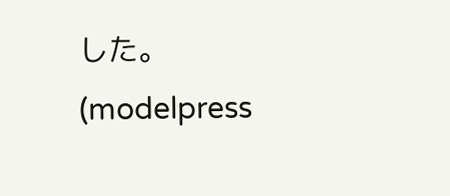した。(modelpress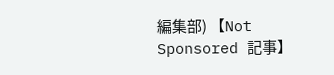編集部) 【Not Sponsored 記事】